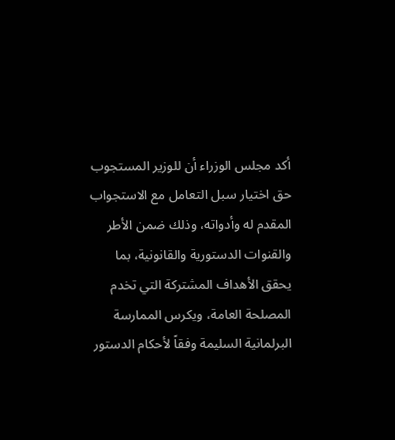أكد مجلس الوزراء أن للوزير المستجوب حق اختيار سبل التعامل مع الاستجواب المقدم له وأدواته، وذلك ضمن الأطر والقنوات الدستورية والقانونية، بما يحقق الأهداف المشتركة التي تخدم المصلحة العامة، ويكرس الممارسة البرلمانية السليمة وفقاً لأحكام الدستور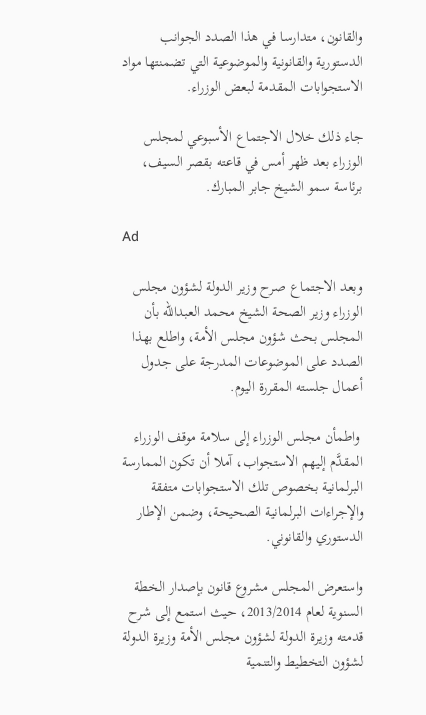والقانون، متدارسا في هذا الصدد الجوانب الدستورية والقانونية والموضوعية التي تضمنتها مواد الاستجوابات المقدمة لبعض الوزراء.

جاء ذلك خلال الاجتماع الأسبوعي لمجلس الوزراء بعد ظهر أمس في قاعته بقصر السيف، برئاسة سمو الشيخ جابر المبارك.

Ad

وبعد الاجتماع صرح وزير الدولة لشؤون مجلس الوزراء وزير الصحة الشيخ محمد العبدالله بأن المجلس بحث شؤون مجلس الأمة، واطلع بهذا الصدد على الموضوعات المدرجة على جدول أعمال جلسته المقررة اليوم.

 واطمأن مجلس الوزراء إلى سلامة موقف الوزراء المقدَّم إليهم الاستجواب، آملا أن تكون الممارسة البرلمانية بخصوص تلك الاستجوابات متفقة والإجراءات البرلمانية الصحيحة، وضمن الإطار الدستوري والقانوني.

واستعرض المجلس مشروع قانون بإصدار الخطة السنوية لعام 2013/2014، حيث استمع إلى شرح قدمته وزيرة الدولة لشؤون مجلس الأمة وزيرة الدولة لشؤون التخطيط والتنمية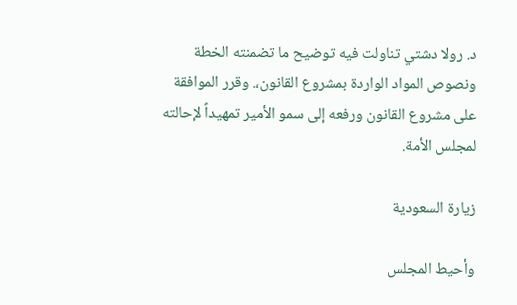د. رولا دشتي تناولت فيه توضيح ما تضمنته الخطة ونصوص المواد الواردة بمشروع القانون،. وقرر الموافقة على مشروع القانون ورفعه إلى سمو الأمير تمهيداً لإحالته لمجلس الأمة.

زيارة السعودية

وأحيط المجلس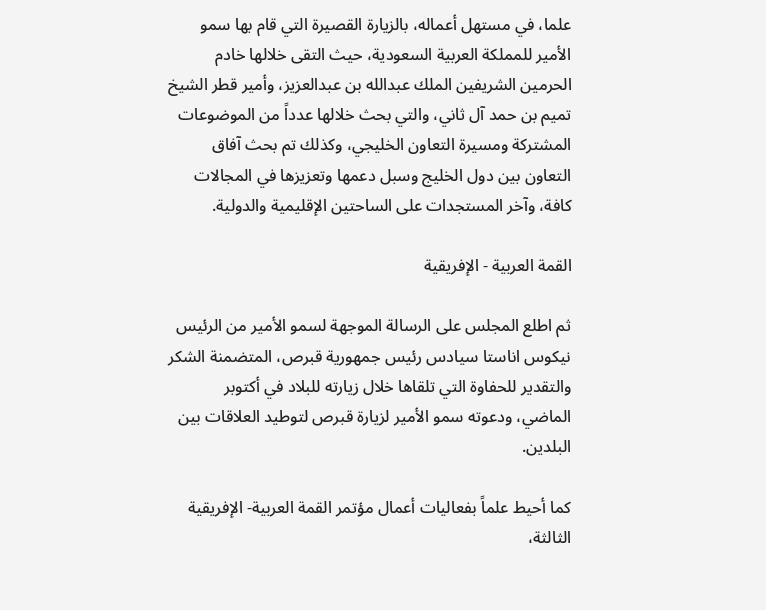علما، في مستهل أعماله، بالزيارة القصيرة التي قام بها سمو الأمير للمملكة العربية السعودية، حيث التقى خلالها خادم الحرمين الشريفين الملك عبدالله بن عبدالعزيز، وأمير قطر الشيخ تميم بن حمد آل ثاني، والتي بحث خلالها عدداً من الموضوعات المشتركة ومسيرة التعاون الخليجي، وكذلك تم بحث آفاق التعاون بين دول الخليج وسبل دعمها وتعزيزها في المجالات كافة، وآخر المستجدات على الساحتين الإقليمية والدولية.

القمة العربية - الإفريقية

ثم اطلع المجلس على الرسالة الموجهة لسمو الأمير من الرئيس نيكوس اناستا سيادس رئيس جمهورية قبرص، المتضمنة الشكر والتقدير للحفاوة التي تلقاها خلال زيارته للبلاد في أكتوبر الماضي، ودعوته سمو الأمير لزيارة قبرص لتوطيد العلاقات بين البلدين.

كما أحيط علماً بفعاليات أعمال مؤتمر القمة العربية- الإفريقية الثالثة،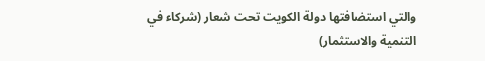والتي استضافتها دولة الكويت تحت شعار (شركاء في التنمية والاستثمار)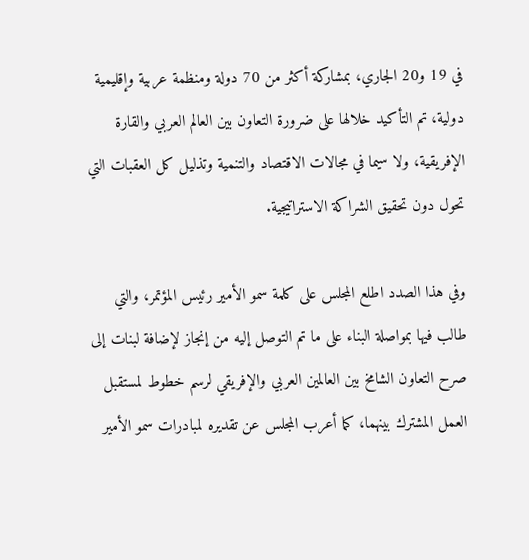في 19 و20 الجاري، بمشاركة أكثر من 70 دولة ومنظمة عربية وإقليمية دولية، تم التأكيد خلالها على ضرورة التعاون بين العالم العربي والقارة الإفريقية، ولا سيما في مجالات الاقتصاد والتنمية وتذليل كل العقبات التي تحول دون تحقيق الشراكة الاستراتيجية.

وفي هذا الصدد اطلع المجلس على كلمة سمو الأمير رئيس المؤتمر، والتي طالب فيها بمواصلة البناء على ما تم التوصل إليه من إنجاز لإضافة لبنات إلى صرح التعاون الشامخ بين العالمين العربي والإفريقي لرسم خطوط لمستقبل العمل المشترك بينهما، كما أعرب المجلس عن تقديره لمبادرات سمو الأمير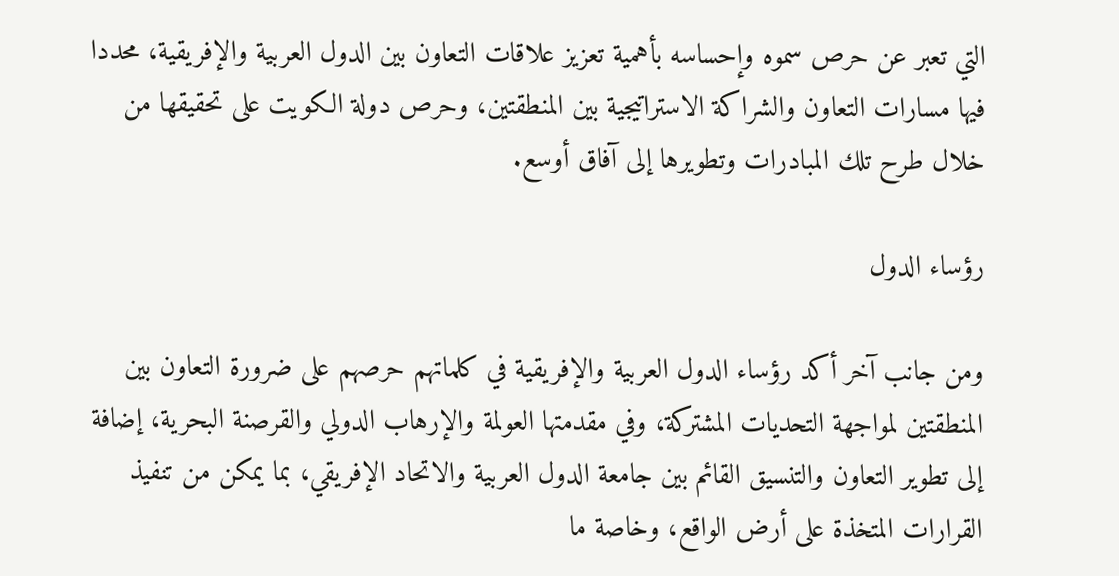التي تعبر عن حرص سموه وإحساسه بأهمية تعزيز علاقات التعاون بين الدول العربية والإفريقية، محددا فيها مسارات التعاون والشراكة الاستراتيجية بين المنطقتين، وحرص دولة الكويت على تحقيقها من خلال طرح تلك المبادرات وتطويرها إلى آفاق أوسع.

رؤساء الدول

ومن جانب آخر أكد رؤساء الدول العربية والإفريقية في كلماتهم حرصهم على ضرورة التعاون بين المنطقتين لمواجهة التحديات المشتركة، وفي مقدمتها العولمة والإرهاب الدولي والقرصنة البحرية، إضافة إلى تطوير التعاون والتنسيق القائم بين جامعة الدول العربية والاتحاد الإفريقي، بما يمكن من تنفيذ القرارات المتخذة على أرض الواقع، وخاصة ما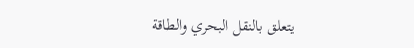يتعلق بالنقل البحري والطاقة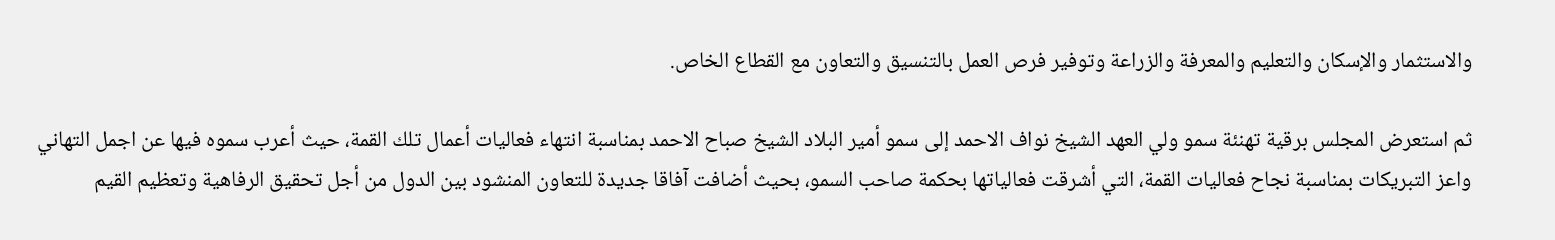والاستثمار والإسكان والتعليم والمعرفة والزراعة وتوفير فرص العمل بالتنسيق والتعاون مع القطاع الخاص.

ثم استعرض المجلس برقية تهنئة سمو ولي العهد الشيخ نواف الاحمد إلى سمو أمير البلاد الشيخ صباح الاحمد بمناسبة انتهاء فعاليات أعمال تلك القمة، حيث أعرب سموه فيها عن اجمل التهاني واعز التبريكات بمناسبة نجاح فعاليات القمة، التي أشرقت فعالياتها بحكمة صاحب السمو، بحيث أضافت آفاقا جديدة للتعاون المنشود بين الدول من أجل تحقيق الرفاهية وتعظيم القيم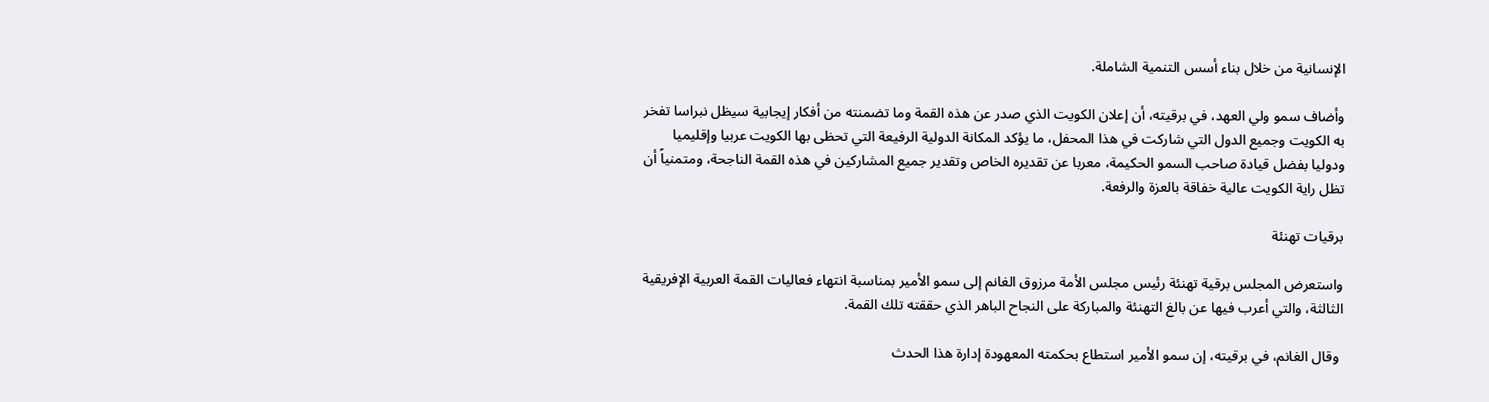الإنسانية من خلال بناء أسس التنمية الشاملة.

وأضاف سمو ولي العهد، في برقيته، أن إعلان الكويت الذي صدر عن هذه القمة وما تضمنته من أفكار إيجابية سيظل نبراسا تفخر به الكويت وجميع الدول التي شاركت في هذا المحفل، ما يؤكد المكانة الدولية الرفيعة التي تحظى بها الكويت عربيا وإقليميا ودوليا بفضل قيادة صاحب السمو الحكيمة، معربا عن تقديره الخاص وتقدير جميع المشاركين في هذه القمة الناجحة، ومتمنياً أن تظل راية الكويت عالية خفاقة بالعزة والرفعة.

برقيات تهنئة

واستعرض المجلس برقية تهنئة رئيس مجلس الأمة مرزوق الغانم إلى سمو الأمير بمناسبة انتهاء فعاليات القمة العربية الإفريقية الثالثة، والتي أعرب فيها عن بالغ التهنئة والمباركة على النجاح الباهر الذي حققته تلك القمة.

 وقال الغانم، في برقيته، إن سمو الأمير استطاع بحكمته المعهودة إدارة هذا الحدث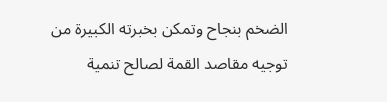الضخم بنجاح وتمكن بخبرته الكبيرة من توجيه مقاصد القمة لصالح تنمية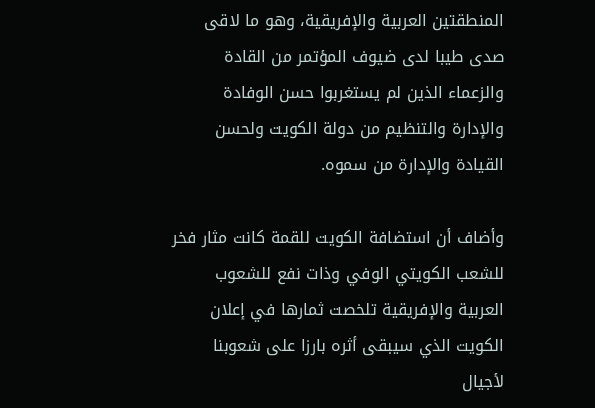المنطقتين العربية والإفريقية، وهو ما لاقى صدى طيبا لدى ضيوف المؤتمر من القادة والزعماء الذين لم يستغربوا حسن الوفادة والإدارة والتنظيم من دولة الكويت ولحسن القيادة والإدارة من سموه.

وأضاف أن استضافة الكويت للقمة كانت مثار فخر للشعب الكويتي الوفي وذات نفع للشعوب العربية والإفريقية تلخصت ثمارها في إعلان الكويت الذي سيبقى أثره بارزا على شعوبنا لأجيال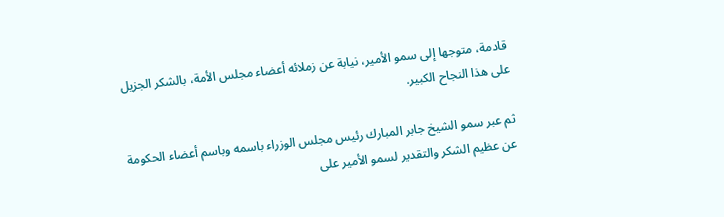قادمة، متوجها إلى سمو الأمير، نيابة عن زملائه أعضاء مجلس الأمة، بالشكر الجزيل على هذا النجاح الكبير.

ثم عبر سمو الشيخ جابر المبارك رئيس مجلس الوزراء باسمه وباسم أعضاء الحكومة عن عظيم الشكر والتقدير لسمو الأمير على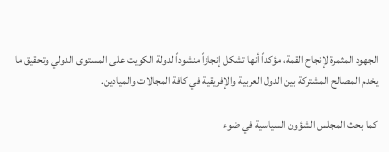الجهود المثمرة لإنجاح القمة، مؤكداً أنها تشكل إنجازاً منشوداً لدولة الكويت على المستوى الدولي وتحقيق ما يخدم المصالح المشتركة بين الدول العربية والإفريقية في كافة المجالات والميادين.

كما بحث المجلس الشؤون السياسية في ضوء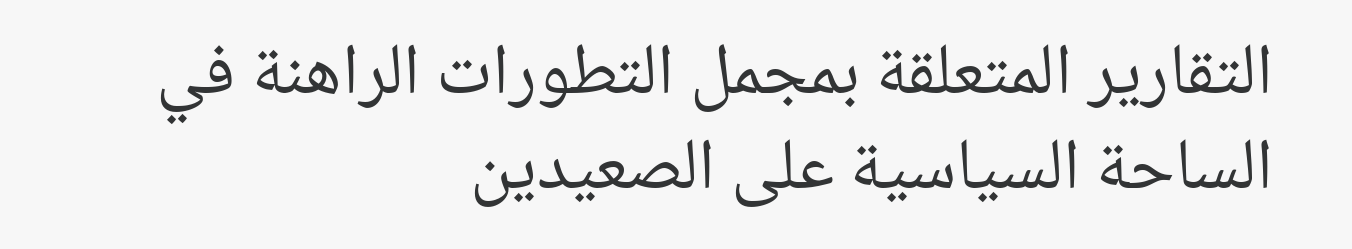التقارير المتعلقة بمجمل التطورات الراهنة في الساحة السياسية على الصعيدين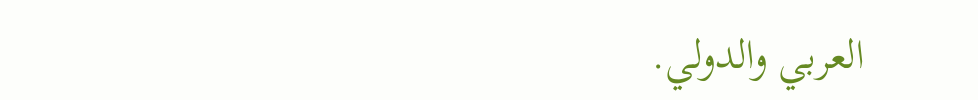العربي والدولي.